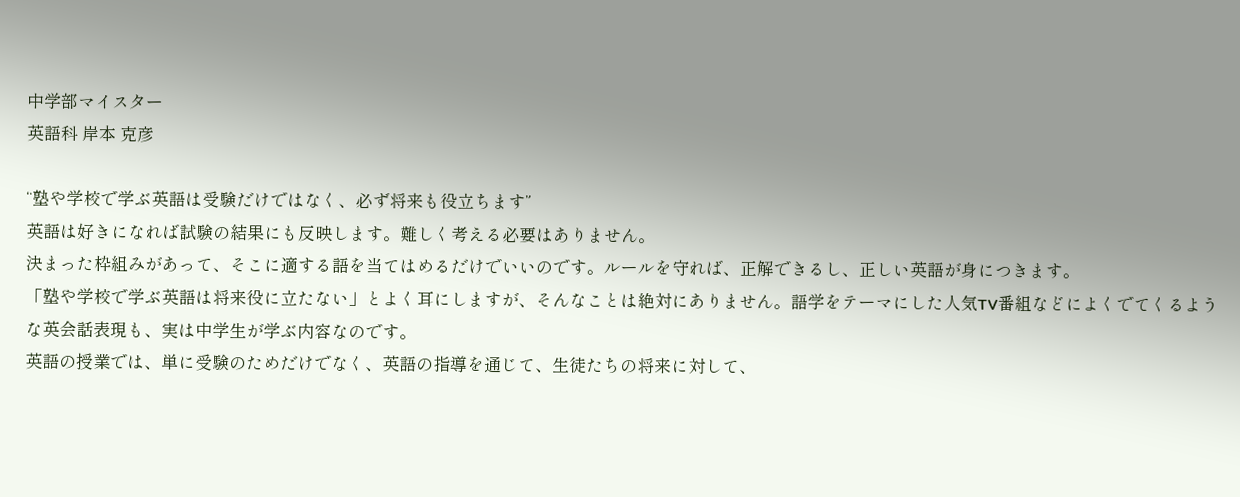中学部マイスター
英語科 岸本 克彦

“塾や学校で学ぶ英語は受験だけではなく、必ず将来も役立ちます”
英語は好きになれば試験の結果にも反映します。難しく考える必要はありません。
決まった枠組みがあって、そこに適する語を当てはめるだけでいいのです。ルールを守れば、正解できるし、正しい英語が身につきます。
「塾や学校で学ぶ英語は将来役に立たない」とよく耳にしますが、そんなことは絶対にありません。語学をテーマにした人気TV番組などによくでてくるような英会話表現も、実は中学生が学ぶ内容なのです。
英語の授業では、単に受験のためだけでなく、英語の指導を通じて、生徒たちの将来に対して、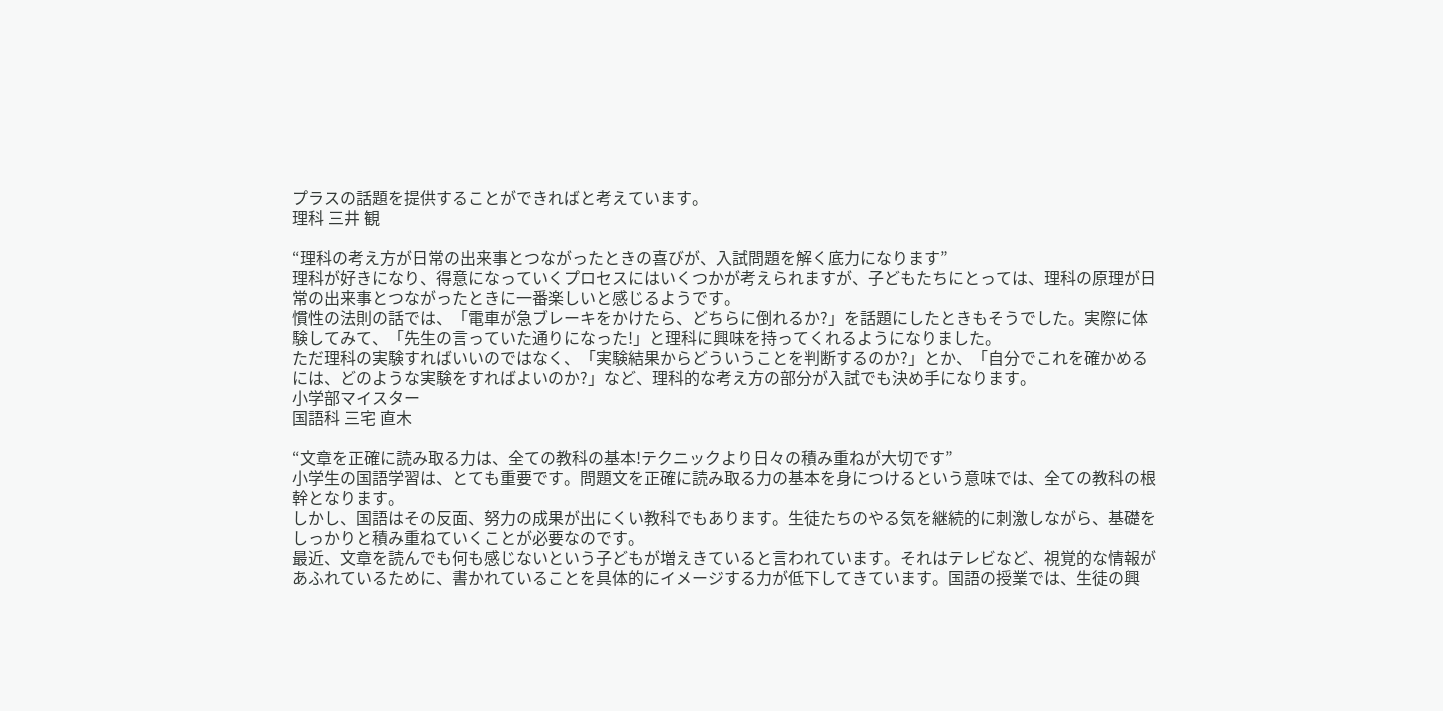プラスの話題を提供することができればと考えています。
理科 三井 観

“理科の考え方が日常の出来事とつながったときの喜びが、入試問題を解く底力になります”
理科が好きになり、得意になっていくプロセスにはいくつかが考えられますが、子どもたちにとっては、理科の原理が日常の出来事とつながったときに一番楽しいと感じるようです。
慣性の法則の話では、「電車が急ブレーキをかけたら、どちらに倒れるか?」を話題にしたときもそうでした。実際に体験してみて、「先生の言っていた通りになった!」と理科に興味を持ってくれるようになりました。
ただ理科の実験すればいいのではなく、「実験結果からどういうことを判断するのか?」とか、「自分でこれを確かめるには、どのような実験をすればよいのか?」など、理科的な考え方の部分が入試でも決め手になります。
小学部マイスター
国語科 三宅 直木

“文章を正確に読み取る力は、全ての教科の基本!テクニックより日々の積み重ねが大切です”
小学生の国語学習は、とても重要です。問題文を正確に読み取る力の基本を身につけるという意味では、全ての教科の根幹となります。
しかし、国語はその反面、努力の成果が出にくい教科でもあります。生徒たちのやる気を継続的に刺激しながら、基礎をしっかりと積み重ねていくことが必要なのです。
最近、文章を読んでも何も感じないという子どもが増えきていると言われています。それはテレビなど、視覚的な情報があふれているために、書かれていることを具体的にイメージする力が低下してきています。国語の授業では、生徒の興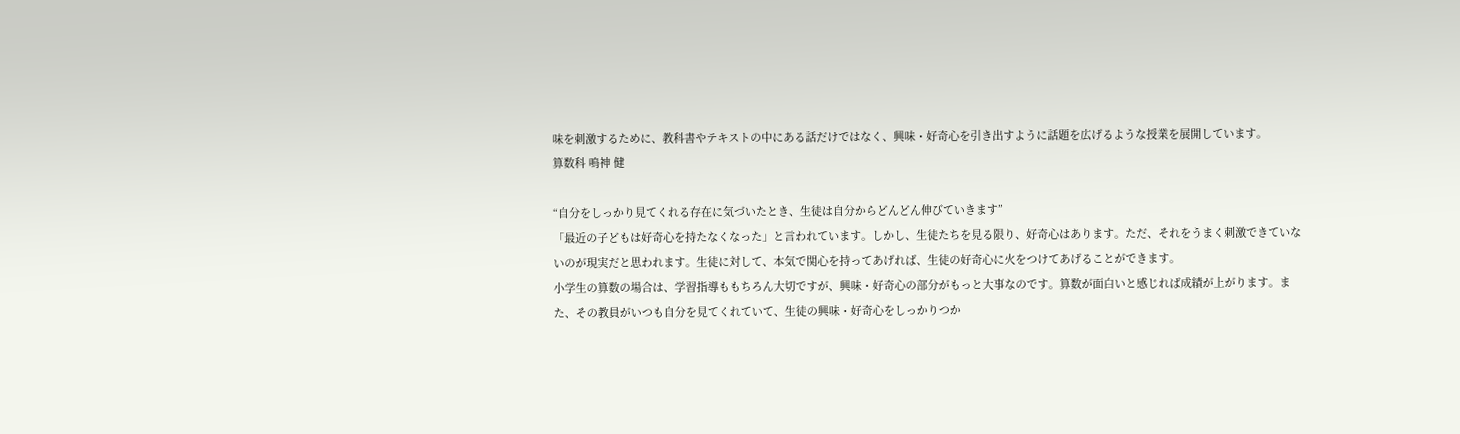味を刺激するために、教科書やテキストの中にある話だけではなく、興味・好奇心を引き出すように話題を広げるような授業を展開しています。
算数科 鳴神 健

“自分をしっかり見てくれる存在に気づいたとき、生徒は自分からどんどん伸びていきます”
「最近の子どもは好奇心を持たなくなった」と言われています。しかし、生徒たちを見る限り、好奇心はあります。ただ、それをうまく刺激できていないのが現実だと思われます。生徒に対して、本気で関心を持ってあげれば、生徒の好奇心に火をつけてあげることができます。
小学生の算数の場合は、学習指導ももちろん大切ですが、興味・好奇心の部分がもっと大事なのです。算数が面白いと感じれば成績が上がります。また、その教員がいつも自分を見てくれていて、生徒の興味・好奇心をしっかりつか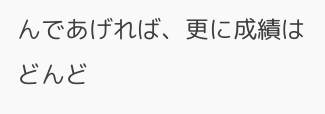んであげれば、更に成績はどんど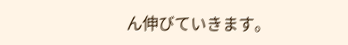ん伸びていきます。